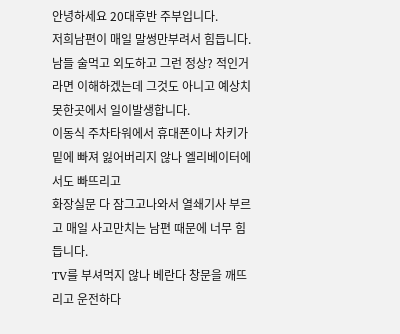안녕하세요 20대후반 주부입니다.
저희남편이 매일 말썽만부려서 힘듭니다.
남들 술먹고 외도하고 그런 정상? 적인거라면 이해하겠는데 그것도 아니고 예상치 못한곳에서 일이발생합니다.
이동식 주차타워에서 휴대폰이나 차키가 밑에 빠져 잃어버리지 않나 엘리베이터에서도 빠뜨리고
화장실문 다 잠그고나와서 열쇄기사 부르고 매일 사고만치는 남편 때문에 너무 힘듭니다.
TV를 부셔먹지 않나 베란다 창문을 깨뜨리고 운전하다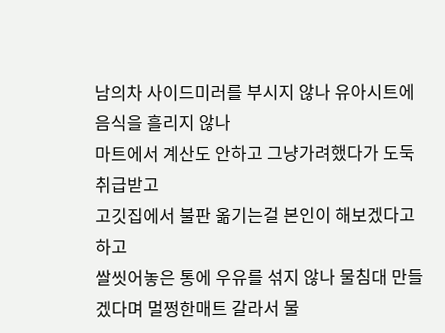남의차 사이드미러를 부시지 않나 유아시트에 음식을 흘리지 않나
마트에서 계산도 안하고 그냥가려했다가 도둑취급받고
고깃집에서 불판 옮기는걸 본인이 해보겠다고 하고
쌀씻어놓은 통에 우유를 섞지 않나 물침대 만들겠다며 멀쩡한매트 갈라서 물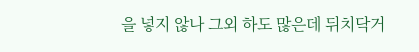을 넣지 않나 그외 하도 많은데 뒤치닥거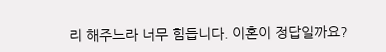리 해주느라 너무 힘듭니다. 이혼이 정답일까요?